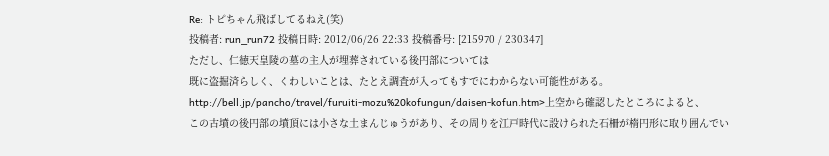Re: トピちゃん飛ばしてるねえ(笑)
投稿者: run_run72 投稿日時: 2012/06/26 22:33 投稿番号: [215970 / 230347]
ただし、仁徳天皇陵の墓の主人が埋葬されている後円部については
既に盗掘済らしく、くわしいことは、たとえ調査が入ってもすでにわからない可能性がある。
http://bell.jp/pancho/travel/furuiti-mozu%20kofungun/daisen-kofun.htm>上空から確認したところによると、
この古墳の後円部の墳頂には小さな土まんじゅうがあり、その周りを江戸時代に設けられた石柵が楕円形に取り囲んでい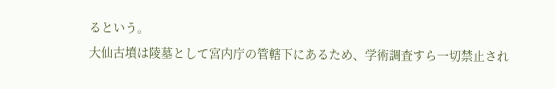るという。
大仙古墳は陵墓として宮内庁の管轄下にあるため、学術調査すら一切禁止され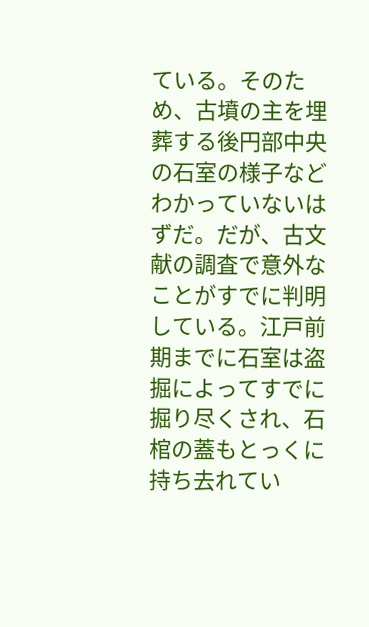ている。そのため、古墳の主を埋葬する後円部中央の石室の様子などわかっていないはずだ。だが、古文献の調査で意外なことがすでに判明している。江戸前期までに石室は盗掘によってすでに掘り尽くされ、石棺の蓋もとっくに持ち去れてい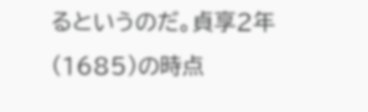るというのだ。貞享2年(1685)の時点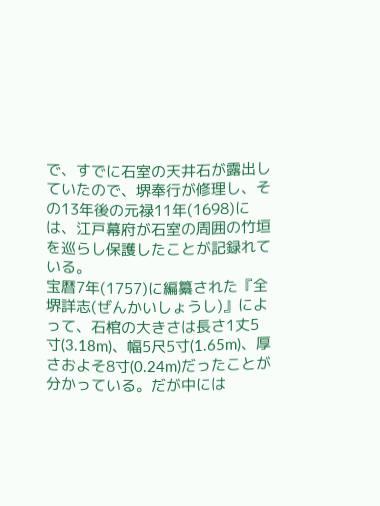で、すでに石室の天井石が露出していたので、堺奉行が修理し、その13年後の元禄11年(1698)には、江戸幕府が石室の周囲の竹垣を巡らし保護したことが記録れている。
宝暦7年(1757)に編纂された『全堺詳志(ぜんかいしょうし)』によって、石棺の大きさは長さ1丈5寸(3.18m)、幅5尺5寸(1.65m)、厚さおよそ8寸(0.24m)だったことが分かっている。だが中には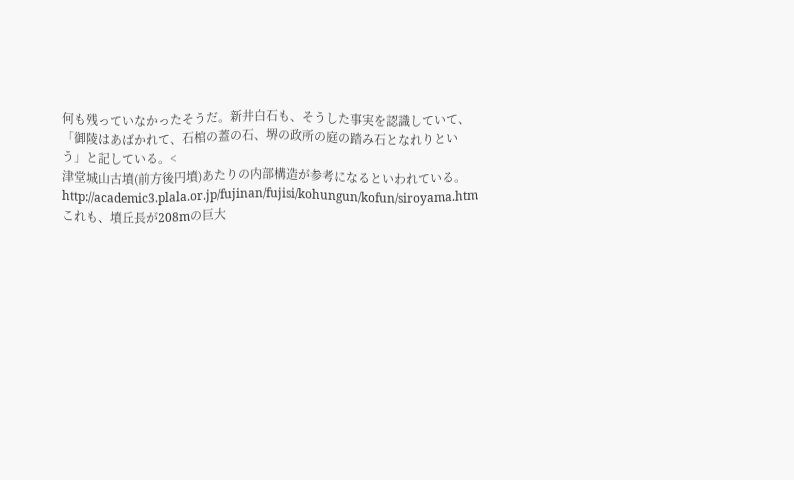何も残っていなかったそうだ。新井白石も、そうした事実を認識していて、「御陵はあばかれて、石棺の蓋の石、堺の政所の庭の踏み石となれりという」と記している。<
津堂城山古墳(前方後円墳)あたりの内部構造が参考になるといわれている。
http://academic3.plala.or.jp/fujinan/fujisi/kohungun/kofun/siroyama.htmこれも、墳丘長が208mの巨大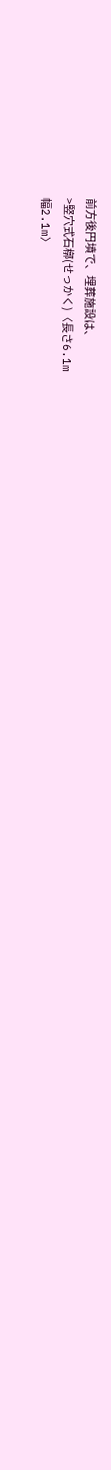前方後円墳で、埋葬施設は、
>竪穴式石槨(せっかく)〈長さ6.1m
幅2.1m〉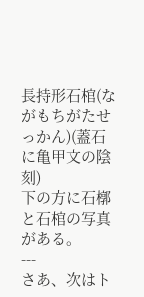長持形石棺(ながもちがたせっかん)(蓋石に亀甲文の陰刻)
下の方に石槨と石棺の写真がある。
---
さあ、次はト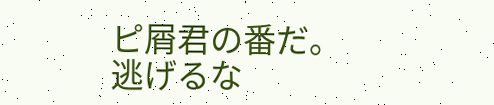ピ屑君の番だ。
逃げるな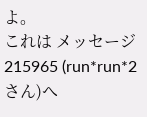よ。
これは メッセージ 215965 (run*run*2 さん)へ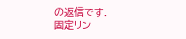の返信です.
固定リン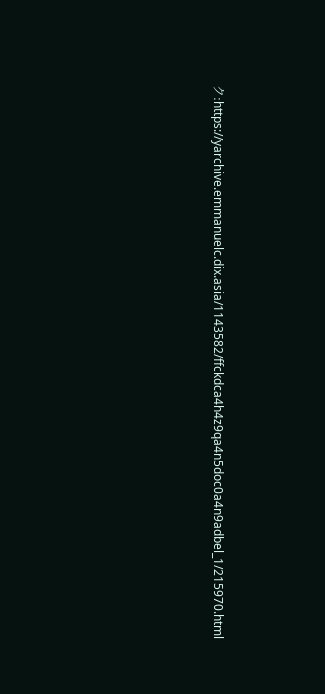ク:https://yarchive.emmanuelc.dix.asia/1143582/ffckdca4h4z9qa4n5doc0a4n9adbel_1/215970.html